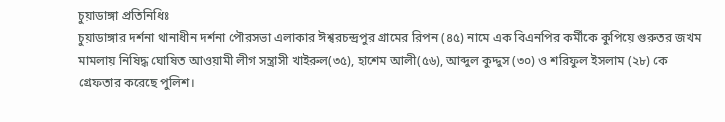চুয়াডাঙ্গা প্রতিনিধিঃ
চুয়াডাঙ্গার দর্শনা থানাধীন দর্শনা পৌরসভা এলাকার ঈশ্বরচন্দ্রপুর গ্রামের রিপন (৪৫) নামে এক বিএনপির কর্মীকে কুপিয়ে গুরুতর জখম মামলায় নিষিদ্ধ ঘোষিত আওয়ামী লীগ সন্ত্রাসী খাইরুল(৩৫), হাশেম আলী(৫৬), আব্দুল কুদ্দুস (৩০) ও শরিফুল ইসলাম (২৮) কে গ্রেফতার করেছে পুলিশ।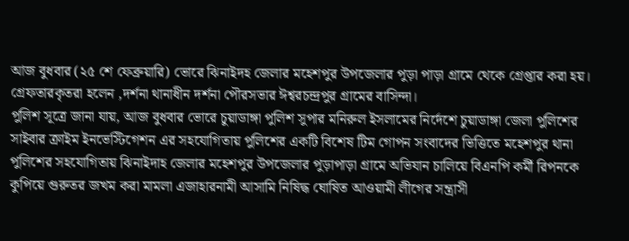আজ বুধবার (২৫ শে ফেব্রুয়ারি) ভোরে ঝিনাইদহ জেলার মহেশপুর উপজেলার পুড়া পাড়া গ্রামে থেকে গ্রেপ্তার করা হয়। গ্রেফতারকৃতরা হলেন ,দর্শনা থানাধীন দর্শনা পৌরসভার ঈশ্বরচন্দ্রপুর গ্রামের বাসিন্দা।
পুলিশ সূত্রে জানা যায়, আজ বুধবার ভোরে চুয়াডাঙ্গা পুলিশ সুপার মনিরুল ইসলামের নির্দেশে চুয়াডাঙ্গা জেলা পুলিশের সাইবার ক্রাইম ইনভেস্টিগেশন এর সহযোগিতায় পুলিশের একটি বিশেষ টিম গোপন সংবাদের ভিত্তিতে মহেশপুর থানা পুলিশের সহযোগিতায় ঝিনাইদাহ জেলার মহেশপুর উপজেলার পুড়াপাড়া গ্রামে অভিযান চালিয়ে বিএনপি কর্মী রিপনকে কুপিয়ে গুরুতর জখম করা মামলা এজাহারনামী আসামি নিষিদ্ধ ঘোষিত আওয়ামী লীগের সন্ত্রাসী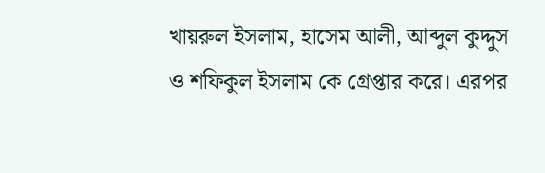খায়রুল ইসলাম, হাসেম আলী, আব্দুল কুদ্দুস ও শফিকুল ইসলাম কে গ্রেপ্তার করে। এরপর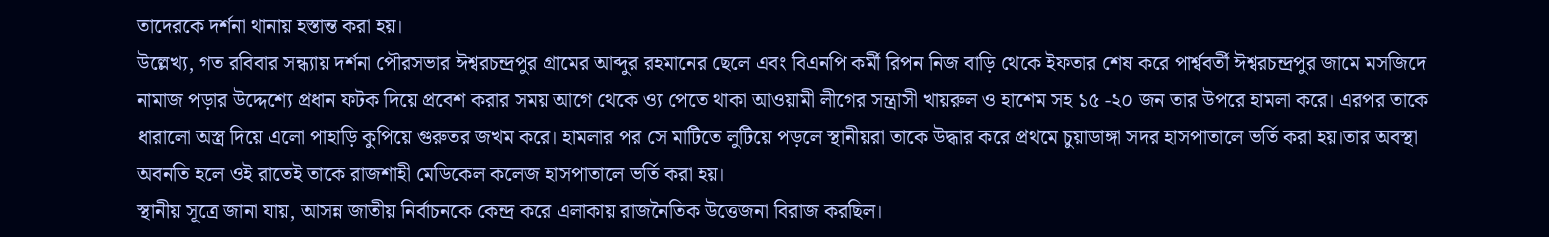তাদেরকে দর্শনা থানায় হস্তান্ত করা হয়।
উল্লেখ্য, গত রবিবার সন্ধ্যায় দর্শনা পৌরসভার ঈশ্বরচন্দ্রপুর গ্রামের আব্দুর রহমানের ছেলে এবং বিএনপি কর্মী রিপন নিজ বাড়ি থেকে ইফতার শেষ করে পার্শ্ববর্তী ঈশ্বরচন্দ্রপুর জামে মসজিদে নামাজ পড়ার উদ্দেশ্যে প্রধান ফটক দিয়ে প্রবেশ করার সময় আগে থেকে ও্য পেতে থাকা আওয়ামী লীগের সন্ত্রাসী খায়রুল ও হাশেম সহ ১৫ -২০ জন তার উপরে হামলা করে। এরপর তাকে ধারালো অস্ত্র দিয়ে এলো পাহাড়ি কুপিয়ে গুরুতর জখম করে। হামলার পর সে মাটিতে লুটিয়ে পড়লে স্থানীয়রা তাকে উদ্ধার করে প্রথমে চুয়াডাঙ্গা সদর হাসপাতালে ভর্তি করা হয়।তার অবস্থা অবনতি হলে ওই রাতেই তাকে রাজশাহী মেডিকেল কলেজ হাসপাতালে ভর্তি করা হয়।
স্থানীয় সূত্রে জানা যায়, আসন্ন জাতীয় নির্বাচনকে কেন্দ্র করে এলাকায় রাজনৈতিক উত্তেজনা বিরাজ করছিল।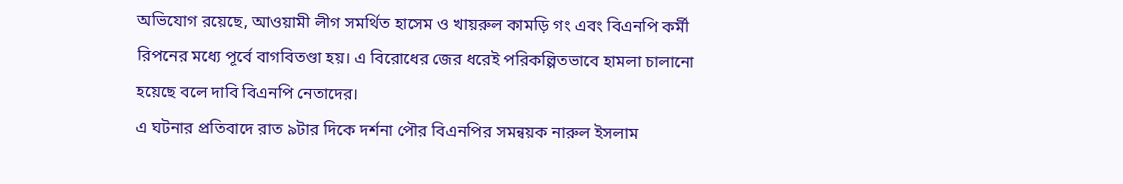অভিযোগ রয়েছে, আওয়ামী লীগ সমর্থিত হাসেম ও খায়রুল কামড়ি গং এবং বিএনপি কর্মী রিপনের মধ্যে পূর্বে বাগবিতণ্ডা হয়। এ বিরোধের জের ধরেই পরিকল্পিতভাবে হামলা চালানো হয়েছে বলে দাবি বিএনপি নেতাদের।
এ ঘটনার প্রতিবাদে রাত ৯টার দিকে দর্শনা পৌর বিএনপির সমন্বয়ক নারুল ইসলাম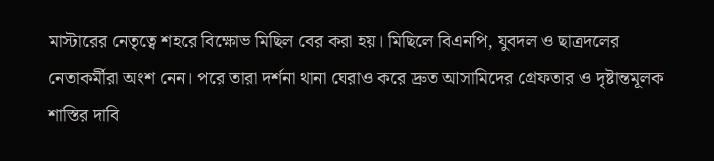মাস্টারের নেতৃত্বে শহরে বিক্ষোভ মিছিল বের করা হয়। মিছিলে বিএনপি, যুবদল ও ছাত্রদলের নেতাকর্মীরা অংশ নেন। পরে তারা দর্শনা থানা ঘেরাও করে দ্রুত আসামিদের গ্রেফতার ও দৃষ্টান্তমূলক শাস্তির দাবি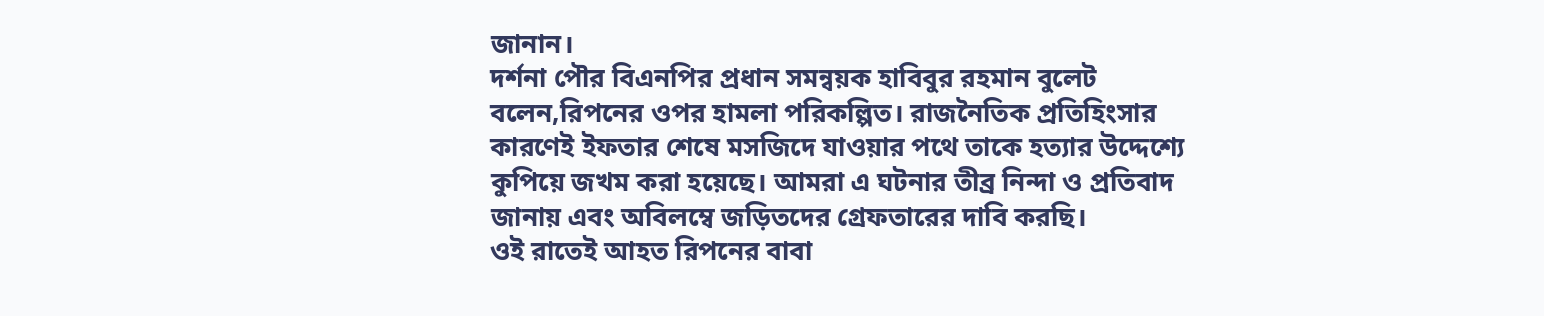জানান।
দর্শনা পৌর বিএনপির প্রধান সমন্বয়ক হাবিবুর রহমান বুলেট বলেন,রিপনের ওপর হামলা পরিকল্পিত। রাজনৈতিক প্রতিহিংসার কারণেই ইফতার শেষে মসজিদে যাওয়ার পথে তাকে হত্যার উদ্দেশ্যে কুপিয়ে জখম করা হয়েছে। আমরা এ ঘটনার তীব্র নিন্দা ও প্রতিবাদ জানায় এবং অবিলম্বে জড়িতদের গ্রেফতারের দাবি করছি।
ওই রাতেই আহত রিপনের বাবা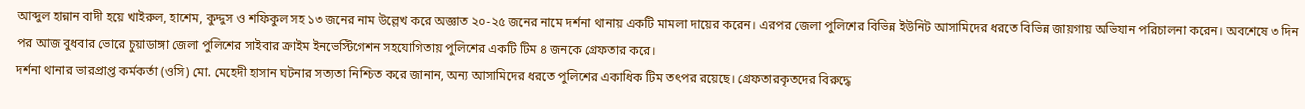আব্দুল হান্নান বাদী হয়ে খাইরুল, হাশেম, কুদ্দুস ও শফিকুল সহ ১৩ জনের নাম উল্লেখ করে অজ্ঞাত ২০-২৫ জনের নামে দর্শনা থানায় একটি মামলা দায়ের করেন। এরপর জেলা পুলিশের বিভিন্ন ইউনিট আসামিদের ধরতে বিভিন্ন জায়গায় অভিযান পরিচালনা করেন। অবশেষে ৩ দিন পর আজ বুধবার ভোরে চুয়াডাঙ্গা জেলা পুলিশের সাইবার ক্রাইম ইনভেস্টিগেশন সহযোগিতায় পুলিশের একটি টিম ৪ জনকে গ্রেফতার করে।
দর্শনা থানার ভারপ্রাপ্ত কর্মকর্তা (ওসি) মো. মেহেদী হাসান ঘটনার সত্যতা নিশ্চিত করে জানান, অন্য আসামিদের ধরতে পুলিশের একাধিক টিম তৎপর রয়েছে। গ্রেফতারকৃতদের বিরুদ্ধে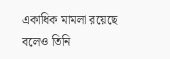একাধিক মামলা রয়েছে বলেও তিনি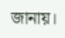জানায়।